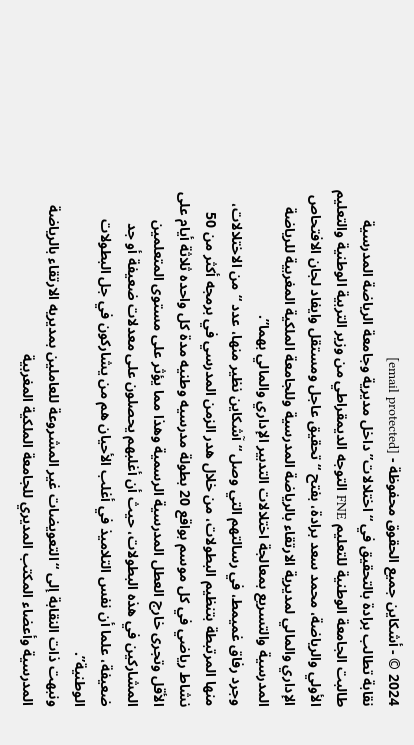2024 © - أشكاين جميع الحقوق محفوظة - [email protected]
نقابة تطالب برادة بالتحقيق في “اختلالات” داخل مديرية وجامعة الرياضة المدرسية
طالبت الجامعة الوطنية للتعليم FNE التوجه الديمقراطي من وزير التربية الوطنية والتعليم الأولي والرياضة، محمد سعد برادة، بفتح “تحقيق عاجل ومستقل وايفاد لجان الافتحاص الإداري والمالي لمديرية الارتقاء بالرياضة المدرسية وللجامعة الملكية المغربية للرياضة المدرسية والتسريع بمعالجة اختلالات التدبير الإداري والمالي بهما”.
وجرد رفاق غميمط، في رسالتهم التي وصل “آشكاين نظير منها، عدد “من الاختلالات، منها المرتبطة بتنظيم البطولات، من خلال هدر الزمن المدرسي في برمجه أكثر من 50 نشاط رياضي في كل موسم بواقع 20 بطولة مدرسيه وطنيه مدة كل واحده ثلاثة أيام على الأقل وتجرى خارج العطل المدرسية الرسمية وهذا مما يؤثر على مستوى المتعلمين المشاركين في هذه البطولات، حيث أن أغلبهم يحصلون على معدلات ضعيفة أو جد ضعيفة، علما أن نفس التلاميذ في أغلب الأحيان هم من يشاركون في جل البطولات الوطنية”.
ونبهت ذات النقابة إلى “التعويضات غير المشروعة للعاملين بمديريه الارتقاء بالرياضة المدرسية وأعضاء المكتب المديري للجامعة الملكية المغربية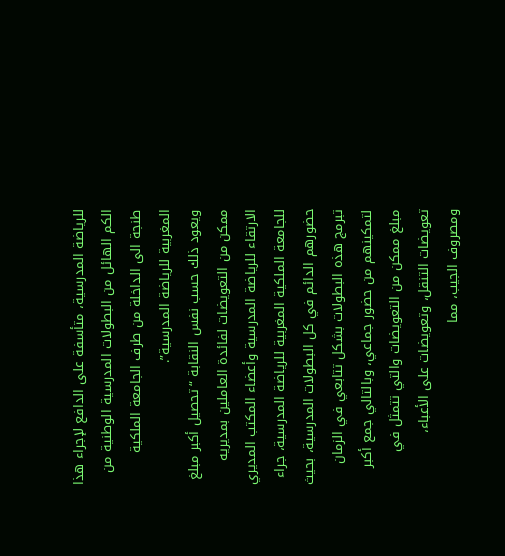للرياضة المدرسية، متأسفة على الدافع لإجراء هذا الكم الهائل من البطولات المدرسية الوطنية من طنجة الى الداخلة من طرف الجامعة الملكية المغربية للرياضة المدرسية”.
ويعود ذلك حسب نفس النقابة “تحصيل أكبر مبلغ ممكن من التعويضات لفائدة العاملين بمديريه الارتقاء للرياضة المدرسية وأعضاء المكتب المديري للجامعة الملكية المغربية للرياضة المدرسية، جراء حضورهم الدائم في كل البطولات المدرسية، بحيث تبرمج هذه البطولات بشكل تتابعي في الزمان لتمكينهم من حضور جماعي، وبالتالي جمع أكبر مبلغ ممكن من التعويضات والتي تتمثل في تعويضات التنقل، وتعويضات على الأعباء، ومصروف الجيب، مما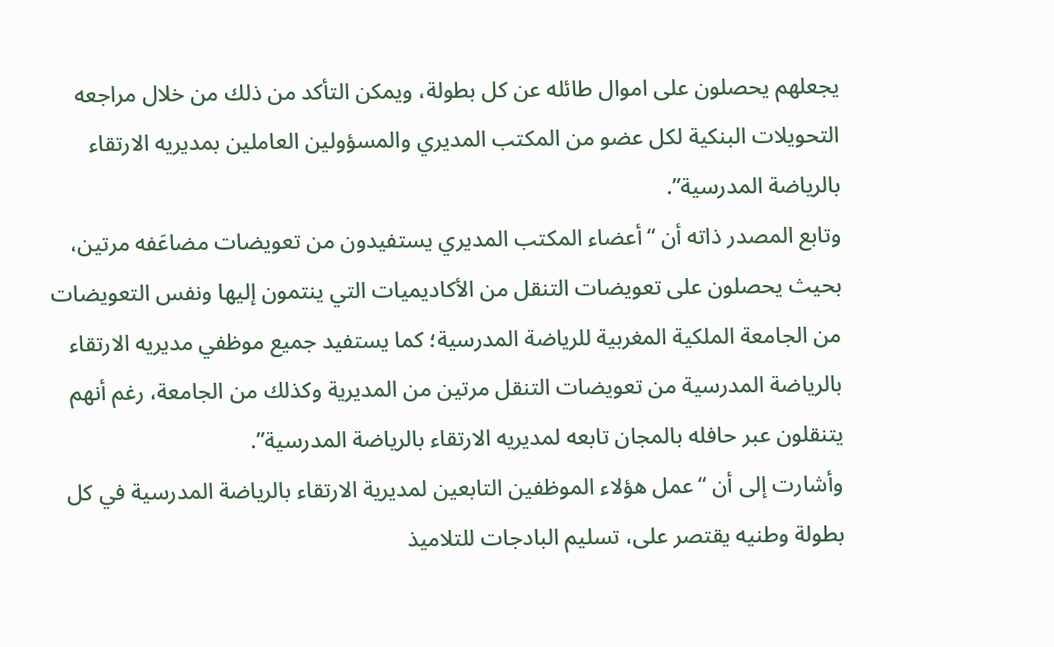يجعلهم يحصلون على اموال طائله عن كل بطولة، ويمكن التأكد من ذلك من خلال مراجعه التحويلات البنكية لكل عضو من المكتب المديري والمسؤولين العاملين بمديريه الارتقاء بالرياضة المدرسية”.
وتابع المصدر ذاته أن “أعضاء المكتب المديري يستفيدون من تعويضات مضاعَفه مرتين، بحيث يحصلون على تعويضات التنقل من الأكاديميات التي ينتمون إليها ونفس التعويضات من الجامعة الملكية المغربية للرياضة المدرسية؛ كما يستفيد جميع موظفي مديريه الارتقاء بالرياضة المدرسية من تعويضات التنقل مرتين من المديرية وكذلك من الجامعة، رغم أنهم يتنقلون عبر حافله بالمجان تابعه لمديريه الارتقاء بالرياضة المدرسية”.
وأشارت إلى أن “عمل هؤلاء الموظفين التابعين لمديرية الارتقاء بالرياضة المدرسية في كل بطولة وطنيه يقتصر على، تسليم البادجات للتلاميذ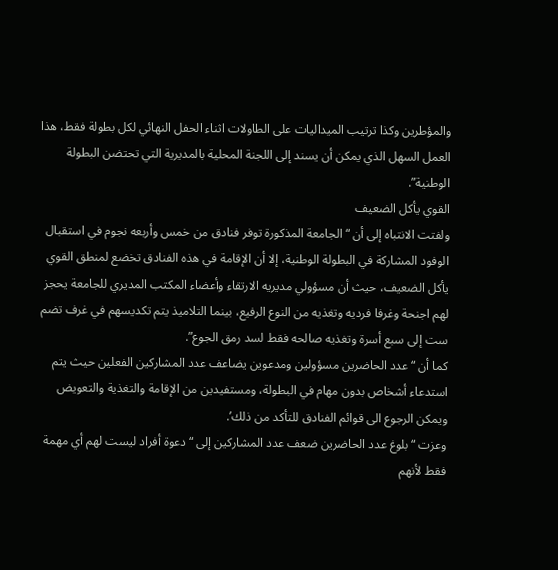والمؤطرين وكذا ترتيب الميداليات على الطاولات اثناء الحفل النهائي لكل بطولة فقط، هذا العمل السهل الذي يمكن أن يسند إلى اللجنة المحلية بالمديرية التي تحتضن البطولة الوطنية”.
القوي يأكل الضعيف
ولفتت الانتباه إلى أن “الجامعة المذكورة توفر فنادق من خمس وأربعه نجوم في استقبال الوفود المشاركة في البطولة الوطنية، إلا أن الإقامة في هذه الفنادق تخضع لمنطق القوي يأكل الضعيف، حيث أن مسؤولي مديريه الارتقاء وأعضاء المكتب المديري للجامعة يحجز لهم اجنحة وغرفا فرديه وتغذيه من النوع الرفيع، بينما التلاميذ يتم تكديسهم في غرف تضم ست إلى سبع أسرة وتغذيه صالحه فقط لسد رمق الجوع”.
كما أن “عدد الحاضرين مسؤولين ومدعوين يضاعف عدد المشاركين الفعلين حيث يتم استدعاء أشخاص بدون مهام في البطولة، ومستفيدين من الإقامة والتغذية والتعويض ويمكن الرجوع الى قوائم الفنادق للتأكد من ذلك’.
وعزت “بلوغ عدد الحاضرين ضعف عدد المشاركين إلى “دعوة أفراد ليست لهم أي مهمة فقط لأنهم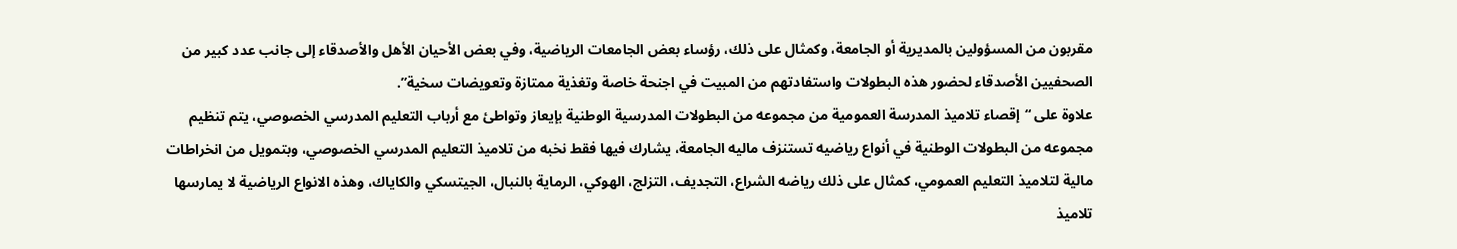مقربون من المسؤولين بالمديرية أو الجامعة، وكمثال على ذلك، رؤساء بعض الجامعات الرياضية، وفي بعض الأحيان الأهل والأصدقاء إلى جانب عدد كبير من الصحفيين الأصدقاء لحضور هذه البطولات واستفادتهم من المبيت في اجنحة خاصة وتغذية ممتازة وتعويضات سخية”.
علاوة على “إقصاء تلاميذ المدرسة العمومية من مجموعه من البطولات المدرسية الوطنية بإيعاز وتواطئ مع أرباب التعليم المدرسي الخصوصي، يتم تنظيم مجموعه من البطولات الوطنية في أنواع رياضيه تستنزف ماليه الجامعة، يشارك فيها فقط نخبه من تلاميذ التعليم المدرسي الخصوصي، وبتمويل من انخراطات مالية لتلاميذ التعليم العمومي، كمثال على ذلك رياضه الشراع، التجديف، التزلج، الهوكي، الرماية بالنبال، الجيتسكي والكاياك، وهذه الانواع الرياضية لا يمارسها تلاميذ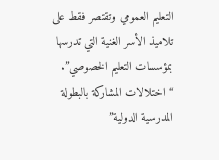التعليم العمومي وتقتصر فقط على تلاميذ الأسر الغنية التي تدرسها بمؤسسات التعليم الخصوصي”.
“اختلالات المشاركة بالبطولة المدرسية الدولية”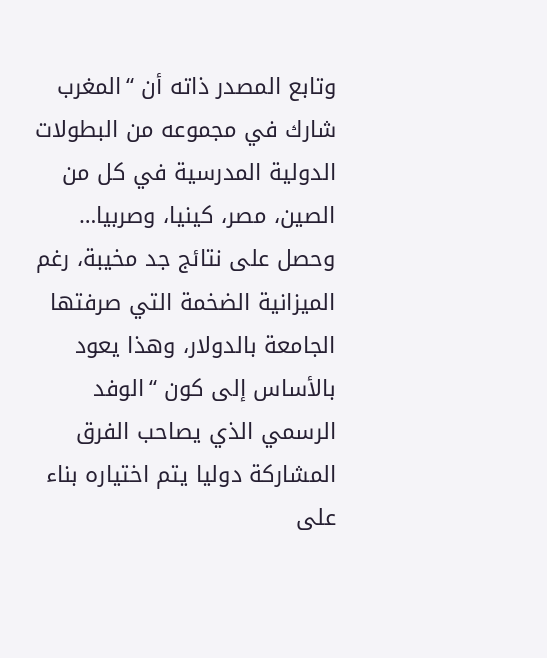وتابع المصدر ذاته أن “المغرب شارك في مجموعه من البطولات الدولية المدرسية في كل من الصين، مصر، كينيا، وصربيا… وحصل على نتائج جد مخيبة، رغم الميزانية الضخمة التي صرفتها الجامعة بالدولار، وهذا يعود بالأساس إلى كون “الوفد الرسمي الذي يصاحب الفرق المشاركة دوليا يتم اختياره بناء على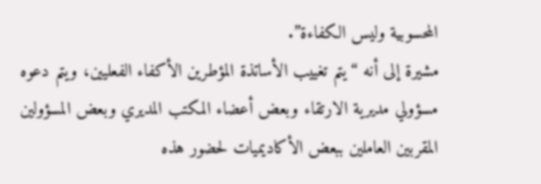المحسوبية وليس الكفاءة”.
مشيرة إلى أنه “يتم تغييب الأساتذة المؤطرين الأكفاء الفعليين، ويتم دعوه مسؤولي مديرية الارتقاء وبعض أعضاء المكتب المديري وبعض المسؤولين المقربين العاملين ببعض الأكاديميات لحضور هذه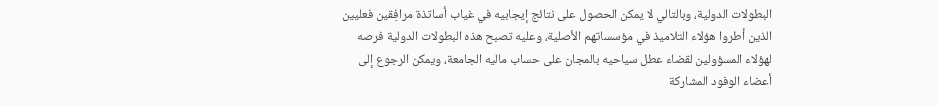البطولات الدولية، وبالتالي لا يمكن الحصول على نتائج إيجابيه في غياب أساتذة مرافِقين فعليين الذين أطروا هؤلاء التلاميذ في مؤسساتهم الأصلية، وعليه تصبح هذه البطولات الدولية فرصه لهؤلاء المسؤولين لقضاء عطل سياحيه بالمجان على حساب ماليه الجامعة، ويمكن الرجوع إلى أعضاء الوفود المشاركة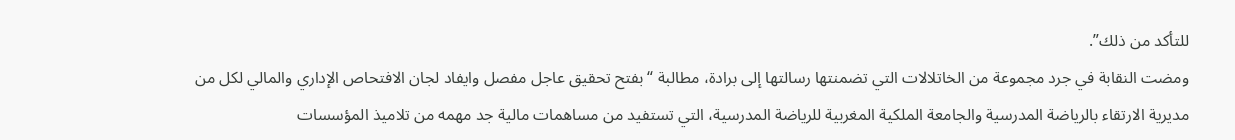للتأكد من ذلك”.
ومضت النقابة في جرد مجموعة من الخاتلالات التي تضمنتها رسالتها إلى برادة، مطالبة “بفتح تحقيق عاجل مفصل وايفاد لجان الافتحاص الإداري والمالي لكل من مديرية الارتقاء بالرياضة المدرسية والجامعة الملكية المغربية للرياضة المدرسية، التي تستفيد من مساهمات مالية جد مهمه من تلاميذ المؤسسات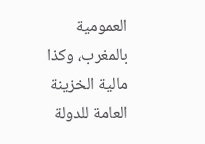العمومية بالمغرب، وكذا مالية الخزينة العامة للدولة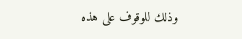وذلك للوقوف على هذه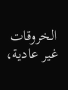الخروقات غير عادية،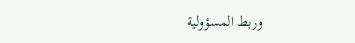وربط المسؤولية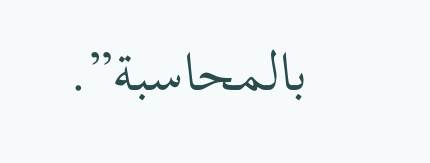بالمحاسبة”.